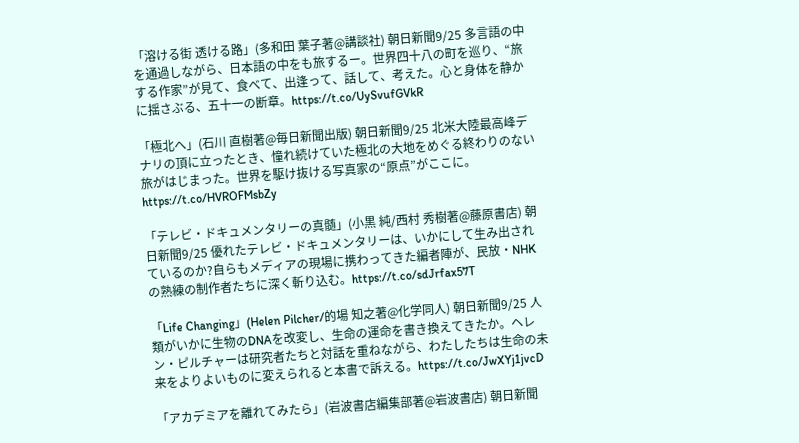「溶ける街 透ける路」(多和田 葉子著@講談社) 朝日新聞9/25 多言語の中を通過しながら、日本語の中をも旅するー。世界四十八の町を巡り、“旅する作家”が見て、食べて、出逢って、話して、考えた。心と身体を静かに揺さぶる、五十一の断章。https://t.co/UySvufGVkR

「極北へ」(石川 直樹著@毎日新聞出版) 朝日新聞9/25 北米大陸最高峰デナリの頂に立ったとき、憧れ続けていた極北の大地をめぐる終わりのない旅がはじまった。世界を駆け抜ける写真家の“原点”がここに。https://t.co/HVROFMsbZy

「テレビ・ドキュメンタリーの真髄」(小黒 純/西村 秀樹著@藤原書店) 朝日新聞9/25 優れたテレビ・ドキュメンタリーは、いかにして生み出されているのか?自らもメディアの現場に携わってきた編者陣が、民放・NHKの熟練の制作者たちに深く斬り込む。https://t.co/sdJrfax57T

「Life Changing」(Helen Pilcher/的場 知之著@化学同人) 朝日新聞9/25 人類がいかに生物のDNAを改変し、生命の運命を書き換えてきたか。ヘレン・ピルチャーは研究者たちと対話を重ねながら、わたしたちは生命の未来をよりよいものに変えられると本書で訴える。https://t.co/JwXYj1jvcD

「アカデミアを離れてみたら」(岩波書店編集部著@岩波書店) 朝日新聞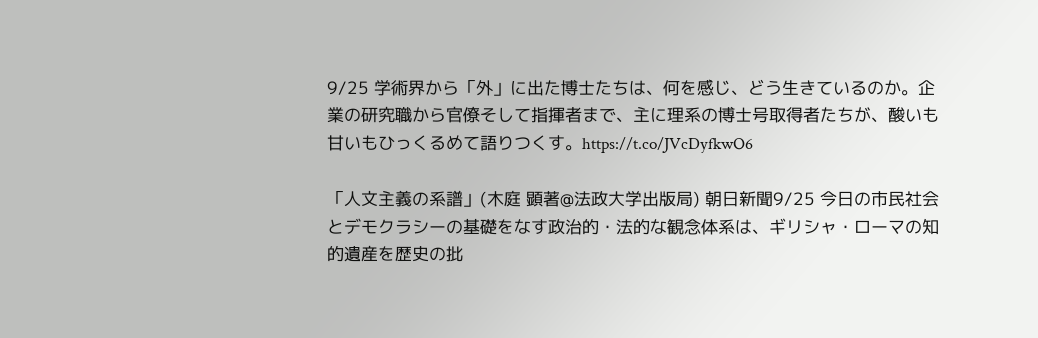9/25 学術界から「外」に出た博士たちは、何を感じ、どう生きているのか。企業の研究職から官僚そして指揮者まで、主に理系の博士号取得者たちが、酸いも甘いもひっくるめて語りつくす。https://t.co/JVcDyfkwO6

「人文主義の系譜」(木庭 顕著@法政大学出版局) 朝日新聞9/25 今日の市民社会とデモクラシーの基礎をなす政治的・法的な観念体系は、ギリシャ・ローマの知的遺産を歴史の批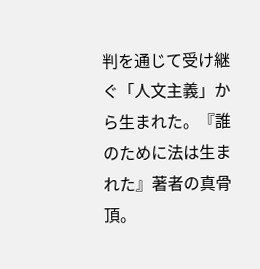判を通じて受け継ぐ「人文主義」から生まれた。『誰のために法は生まれた』著者の真骨頂。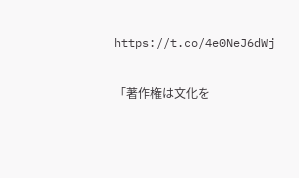https://t.co/4e0NeJ6dWj

「著作権は文化を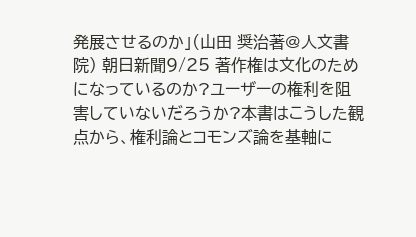発展させるのか」(山田 奨治著@人文書院) 朝日新聞9/25 著作権は文化のためになっているのか?ユーザーの権利を阻害していないだろうか?本書はこうした観点から、権利論とコモンズ論を基軸に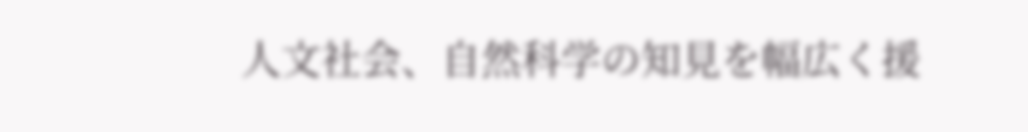人文社会、自然科学の知見を幅広く援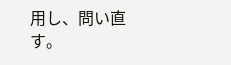用し、問い直す。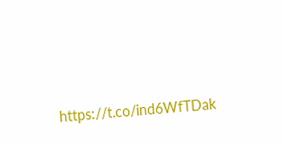https://t.co/ind6WfTDak